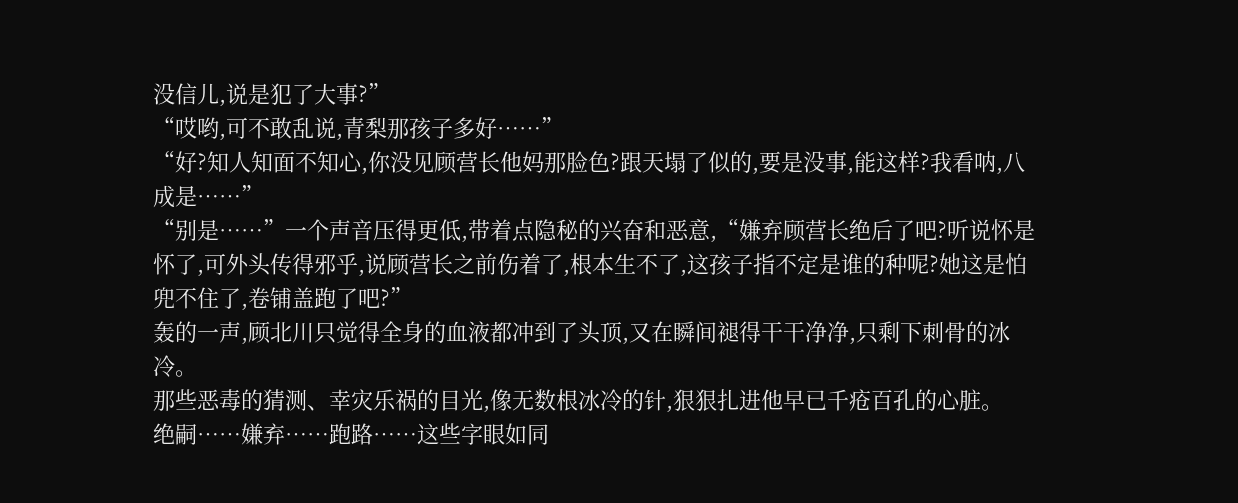没信儿,说是犯了大事?”
“哎哟,可不敢乱说,青梨那孩子多好……”
“好?知人知面不知心,你没见顾营长他妈那脸色?跟天塌了似的,要是没事,能这样?我看呐,八成是……”
“别是……”一个声音压得更低,带着点隐秘的兴奋和恶意,“嫌弃顾营长绝后了吧?听说怀是怀了,可外头传得邪乎,说顾营长之前伤着了,根本生不了,这孩子指不定是谁的种呢?她这是怕兜不住了,卷铺盖跑了吧?”
轰的一声,顾北川只觉得全身的血液都冲到了头顶,又在瞬间褪得干干净净,只剩下刺骨的冰冷。
那些恶毒的猜测、幸灾乐祸的目光,像无数根冰冷的针,狠狠扎进他早已千疮百孔的心脏。
绝嗣……嫌弃……跑路……这些字眼如同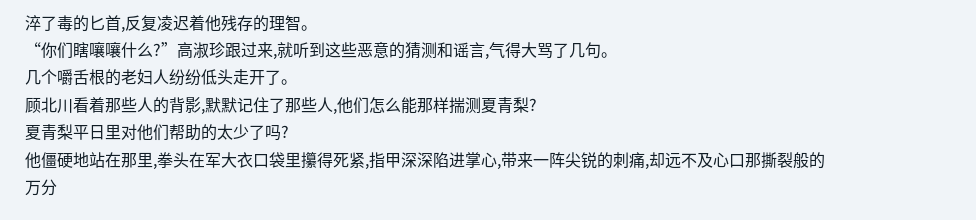淬了毒的匕首,反复凌迟着他残存的理智。
“你们瞎嚷嚷什么?”高淑珍跟过来,就听到这些恶意的猜测和谣言,气得大骂了几句。
几个嚼舌根的老妇人纷纷低头走开了。
顾北川看着那些人的背影,默默记住了那些人,他们怎么能那样揣测夏青梨?
夏青梨平日里对他们帮助的太少了吗?
他僵硬地站在那里,拳头在军大衣口袋里攥得死紧,指甲深深陷进掌心,带来一阵尖锐的刺痛,却远不及心口那撕裂般的万分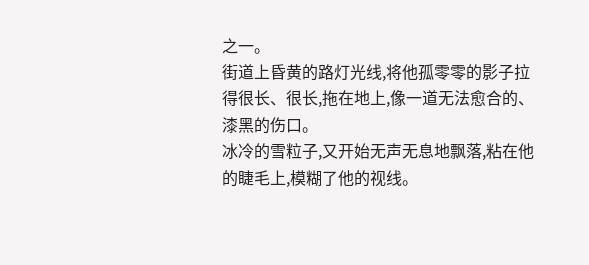之一。
街道上昏黄的路灯光线,将他孤零零的影子拉得很长、很长,拖在地上,像一道无法愈合的、漆黑的伤口。
冰冷的雪粒子,又开始无声无息地飘落,粘在他的睫毛上,模糊了他的视线。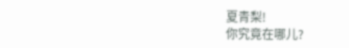夏青梨!
你究竟在哪儿?